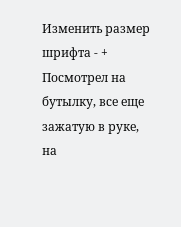Изменить размер шрифта - +
Посмотрел на бутылку, все еще зажатую в руке, на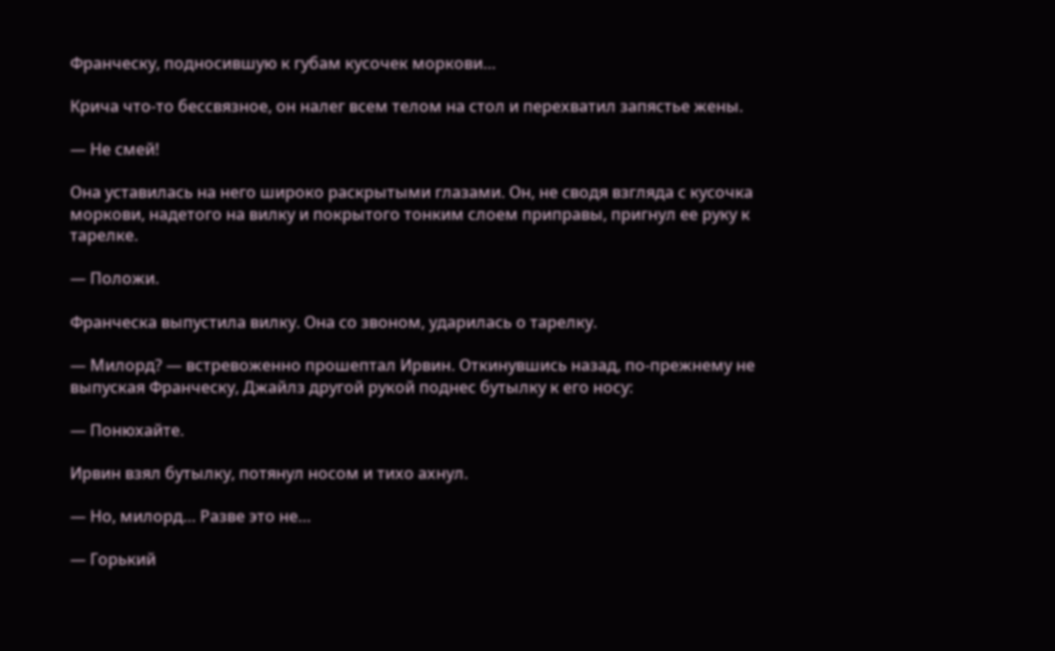Франческу, подносившую к губам кусочек моркови…

Крича что-то бессвязное, он налег всем телом на стол и перехватил запястье жены.

— Не смей!

Она уставилась на него широко раскрытыми глазами. Он, не сводя взгляда с кусочка моркови, надетого на вилку и покрытого тонким слоем приправы, пригнул ее руку к тарелке.

— Положи.

Франческа выпустила вилку. Она со звоном, ударилась о тарелку.

— Милорд? — встревоженно прошептал Ирвин. Откинувшись назад, по-прежнему не выпуская Франческу, Джайлз другой рукой поднес бутылку к его носу:

— Понюхайте.

Ирвин взял бутылку, потянул носом и тихо ахнул.

— Но, милорд… Разве это не…

— Горький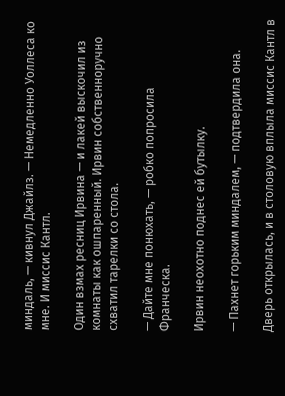миндаль, — кивнул Джайлз. — Немедленно Уоллеса ко мне. И миссис Кантл.

Один взмах ресниц Ирвина — и лакей выскочил из комнаты как ошпаренный. Ирвин собственноручно схватил тарелки со стола.

— Дайте мне понюхать, — робко попросила Франческа.

Ирвин неохотно поднес ей бутылку.

— Пахнет горьким миндалем, — подтвердила она.

Дверь открылась, и в столовую вплыла миссис Кантл в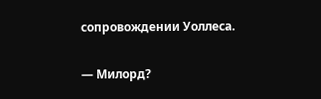сопровождении Уоллеса.

— Милорд?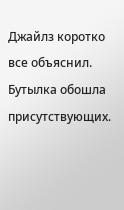Джайлз коротко все объяснил. Бутылка обошла присутствующих.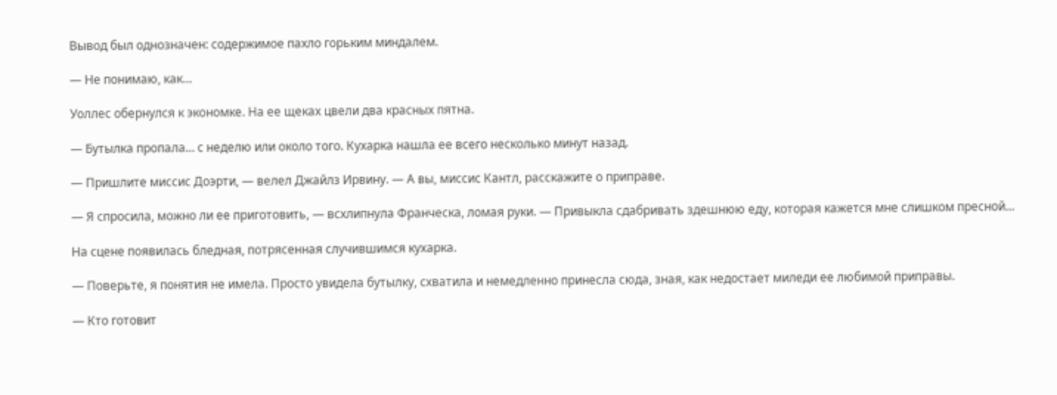Вывод был однозначен: содержимое пахло горьким миндалем.

— Не понимаю, как…

Уоллес обернулся к экономке. На ее щеках цвели два красных пятна.

— Бутылка пропала… с неделю или около того. Кухарка нашла ее всего несколько минут назад.

— Пришлите миссис Доэрти, — велел Джайлз Ирвину. — А вы, миссис Кантл, расскажите о приправе.

— Я спросила, можно ли ее приготовить, — всхлипнула Франческа, ломая руки. — Привыкла сдабривать здешнюю еду, которая кажется мне слишком пресной…

На сцене появилась бледная, потрясенная случившимся кухарка.

— Поверьте, я понятия не имела. Просто увидела бутылку, схватила и немедленно принесла сюда, зная, как недостает миледи ее любимой приправы.

— Кто готовит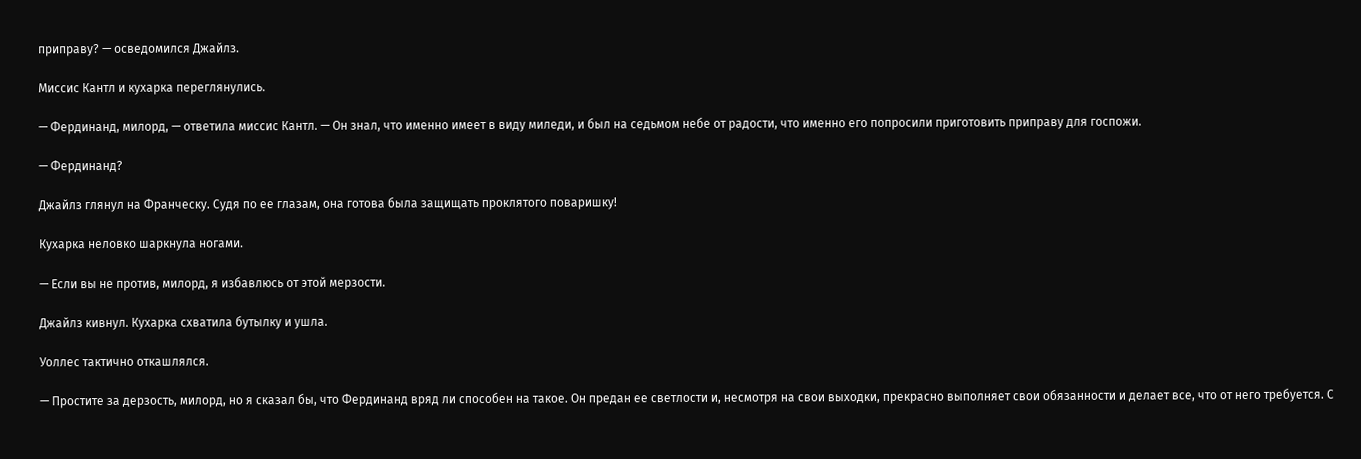приправу? — осведомился Джайлз.

Миссис Кантл и кухарка переглянулись.

— Фердинанд, милорд, — ответила миссис Кантл. — Он знал, что именно имеет в виду миледи, и был на седьмом небе от радости, что именно его попросили приготовить приправу для госпожи.

— Фердинанд?

Джайлз глянул на Франческу. Судя по ее глазам, она готова была защищать проклятого поваришку!

Кухарка неловко шаркнула ногами.

— Если вы не против, милорд, я избавлюсь от этой мерзости.

Джайлз кивнул. Кухарка схватила бутылку и ушла.

Уоллес тактично откашлялся.

— Простите за дерзость, милорд, но я сказал бы, что Фердинанд вряд ли способен на такое. Он предан ее светлости и, несмотря на свои выходки, прекрасно выполняет свои обязанности и делает все, что от него требуется. С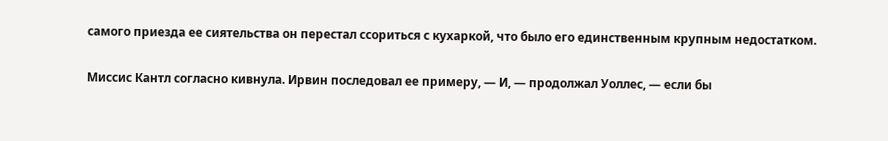самого приезда ее сиятельства он перестал ссориться с кухаркой, что было его единственным крупным недостатком.

Миссис Кантл согласно кивнула. Ирвин последовал ее примеру, — И, — продолжал Уоллес, — если бы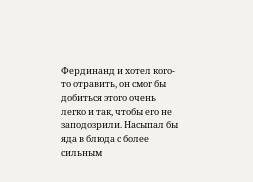Фердинанд и хотел кого-то отравить, он смог бы добиться этого очень легко и так, чтобы его не заподозрили. Насыпал бы яда в блюда с более сильным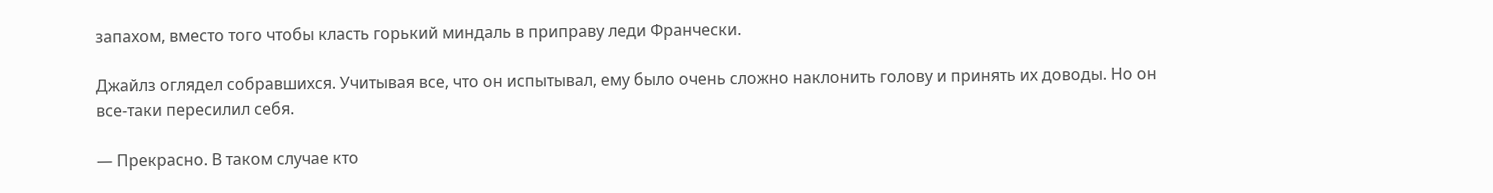запахом, вместо того чтобы класть горький миндаль в приправу леди Франчески.

Джайлз оглядел собравшихся. Учитывая все, что он испытывал, ему было очень сложно наклонить голову и принять их доводы. Но он все-таки пересилил себя.

— Прекрасно. В таком случае кто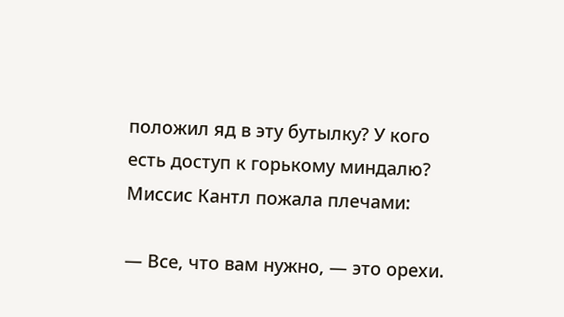положил яд в эту бутылку? У кого есть доступ к горькому миндалю? Миссис Кантл пожала плечами:

— Все, что вам нужно, — это орехи.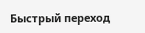Быстрый переход